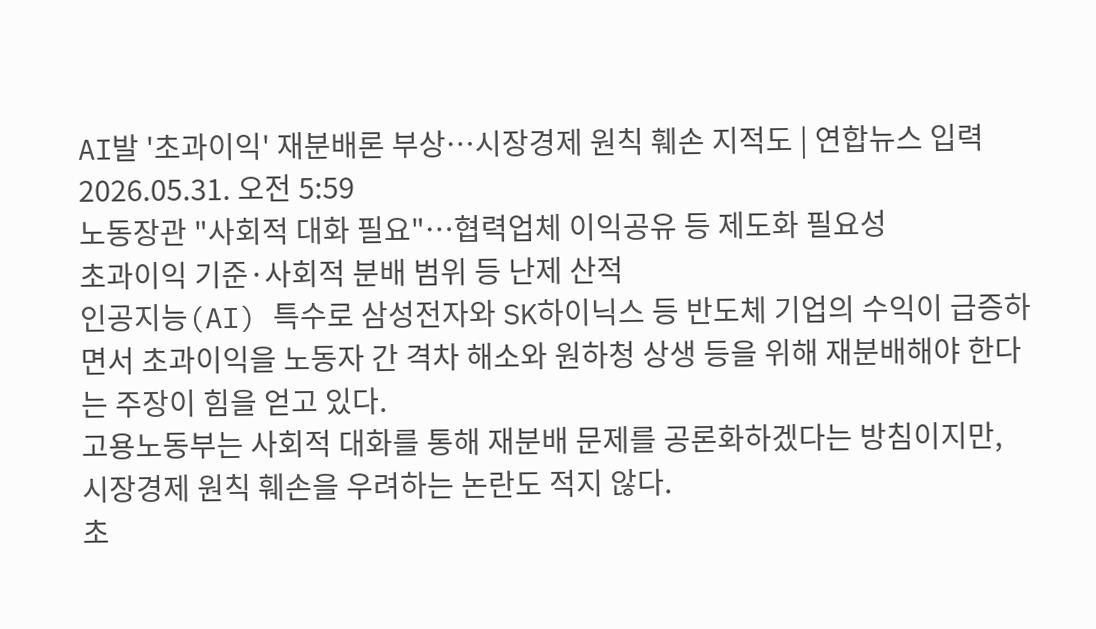AI발 '초과이익' 재분배론 부상…시장경제 원칙 훼손 지적도 | 연합뉴스 입력 2026.05.31. 오전 5:59
노동장관 "사회적 대화 필요"…협력업체 이익공유 등 제도화 필요성
초과이익 기준·사회적 분배 범위 등 난제 산적
인공지능(AI) 특수로 삼성전자와 SK하이닉스 등 반도체 기업의 수익이 급증하면서 초과이익을 노동자 간 격차 해소와 원하청 상생 등을 위해 재분배해야 한다는 주장이 힘을 얻고 있다.
고용노동부는 사회적 대화를 통해 재분배 문제를 공론화하겠다는 방침이지만, 시장경제 원칙 훼손을 우려하는 논란도 적지 않다.
초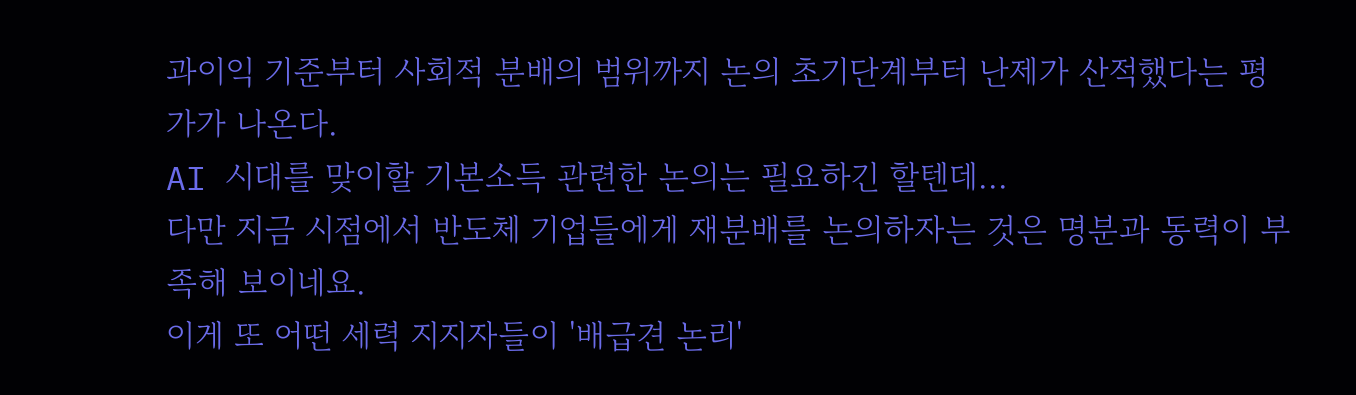과이익 기준부터 사회적 분배의 범위까지 논의 초기단계부터 난제가 산적했다는 평가가 나온다.
AI 시대를 맞이할 기본소득 관련한 논의는 필요하긴 할텐데...
다만 지금 시점에서 반도체 기업들에게 재분배를 논의하자는 것은 명분과 동력이 부족해 보이네요.
이게 또 어떤 세력 지지자들이 '배급견 논리'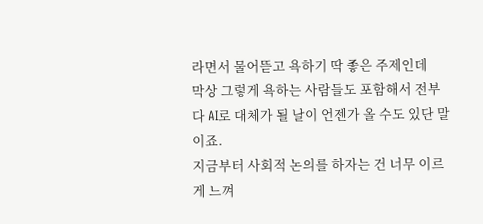라면서 물어뜯고 욕하기 딱 좋은 주제인데
막상 그렇게 욕하는 사람들도 포함해서 전부 다 AI로 대체가 될 날이 언젠가 올 수도 있단 말이죠.
지금부터 사회적 논의를 하자는 건 너무 이르게 느껴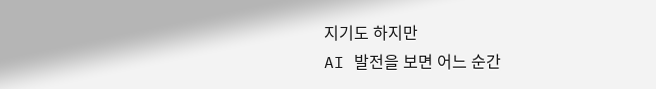지기도 하지만
AI 발전을 보면 어느 순간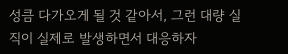성큼 다가오게 될 것 같아서, 그런 대량 실직이 실제로 발생하면서 대응하자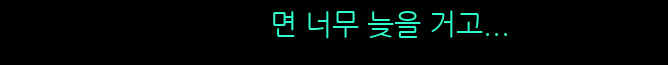면 너무 늦을 거고...